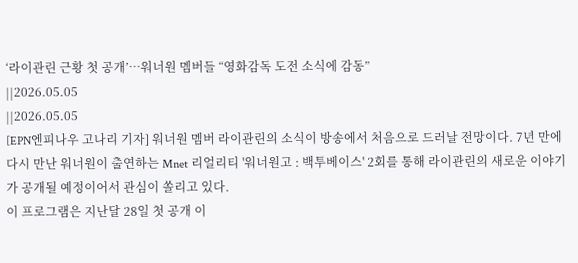‘라이관린 근황 첫 공개’…워너원 멤버들 “영화감독 도전 소식에 감동”
||2026.05.05
||2026.05.05
[EPN엔피나우 고나리 기자] 워너원 멤버 라이관린의 소식이 방송에서 처음으로 드러날 전망이다. 7년 만에 다시 만난 워너원이 출연하는 Mnet 리얼리티 '워너원고 : 백투베이스' 2회를 통해 라이관린의 새로운 이야기가 공개될 예정이어서 관심이 쏠리고 있다.
이 프로그램은 지난달 28일 첫 공개 이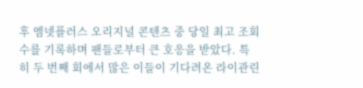후 엠넷플러스 오리지널 콘텐츠 중 당일 최고 조회수를 기록하며 팬들로부터 큰 호응을 받았다. 특히 두 번째 회에서 많은 이들이 기다려온 라이관린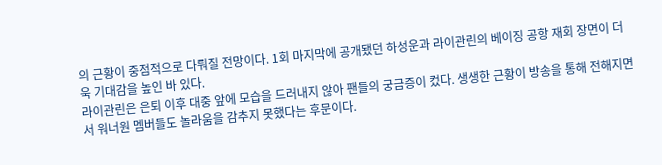의 근황이 중점적으로 다뤄질 전망이다. 1회 마지막에 공개됐던 하성운과 라이관린의 베이징 공항 재회 장면이 더욱 기대감을 높인 바 있다.
라이관린은 은퇴 이후 대중 앞에 모습을 드러내지 않아 팬들의 궁금증이 컸다. 생생한 근황이 방송을 통해 전해지면서 워너원 멤버들도 놀라움을 감추지 못했다는 후문이다.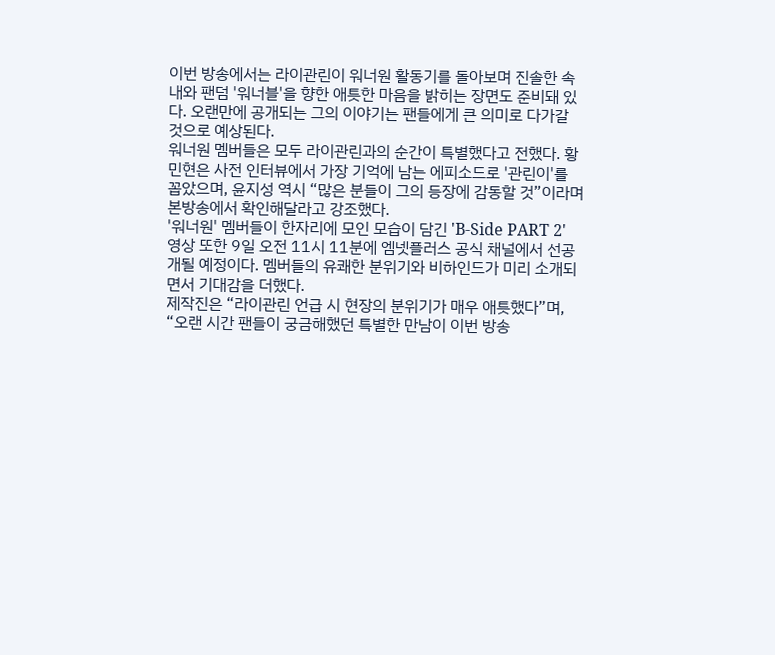이번 방송에서는 라이관린이 워너원 활동기를 돌아보며 진솔한 속내와 팬덤 '워너블'을 향한 애틋한 마음을 밝히는 장면도 준비돼 있다. 오랜만에 공개되는 그의 이야기는 팬들에게 큰 의미로 다가갈 것으로 예상된다.
워너원 멤버들은 모두 라이관린과의 순간이 특별했다고 전했다. 황민현은 사전 인터뷰에서 가장 기억에 남는 에피소드로 '관린이'를 꼽았으며, 윤지성 역시 “많은 분들이 그의 등장에 감동할 것”이라며 본방송에서 확인해달라고 강조했다.
'워너원' 멤버들이 한자리에 모인 모습이 담긴 'B-Side PART 2' 영상 또한 9일 오전 11시 11분에 엠넷플러스 공식 채널에서 선공개될 예정이다. 멤버들의 유쾌한 분위기와 비하인드가 미리 소개되면서 기대감을 더했다.
제작진은 “라이관린 언급 시 현장의 분위기가 매우 애틋했다”며, “오랜 시간 팬들이 궁금해했던 특별한 만남이 이번 방송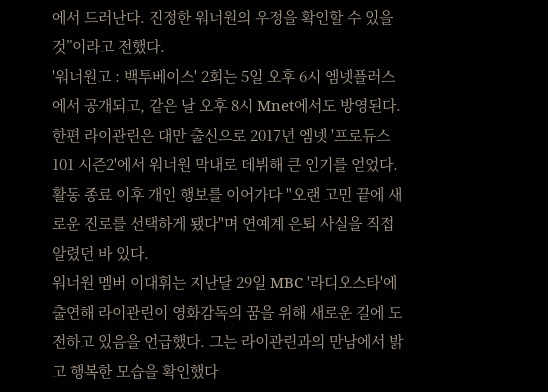에서 드러난다. 진정한 워너원의 우정을 확인할 수 있을 것”이라고 전했다.
'워너원고 : 백투베이스' 2회는 5일 오후 6시 엠넷플러스에서 공개되고, 같은 날 오후 8시 Mnet에서도 방영된다.
한편 라이관린은 대만 출신으로 2017년 엠넷 '프로듀스 101 시즌2'에서 워너원 막내로 데뷔해 큰 인기를 얻었다. 활동 종료 이후 개인 행보를 이어가다 "오랜 고민 끝에 새로운 진로를 선택하게 됐다"며 연예계 은퇴 사실을 직접 알렸던 바 있다.
워너원 멤버 이대휘는 지난달 29일 MBC '라디오스타'에 출연해 라이관린이 영화감독의 꿈을 위해 새로운 길에 도전하고 있음을 언급했다. 그는 라이관린과의 만남에서 밝고 행복한 모습을 확인했다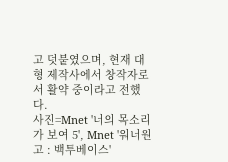고 덧붙였으며, 현재 대형 제작사에서 창작자로서 활약 중이라고 전했다.
사진=Mnet '너의 목소리가 보여 5', Mnet '워너원고 : 백투베이스'